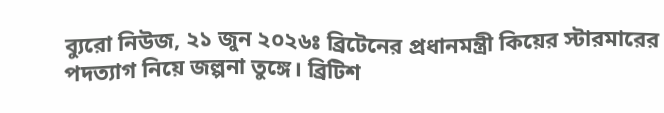ব্যুরো নিউজ, ২১ জুন ২০২৬ঃ ব্রিটেনের প্রধানমন্ত্রী কিয়ের স্টারমারের পদত্যাগ নিয়ে জল্পনা তুঙ্গে। ব্রিটিশ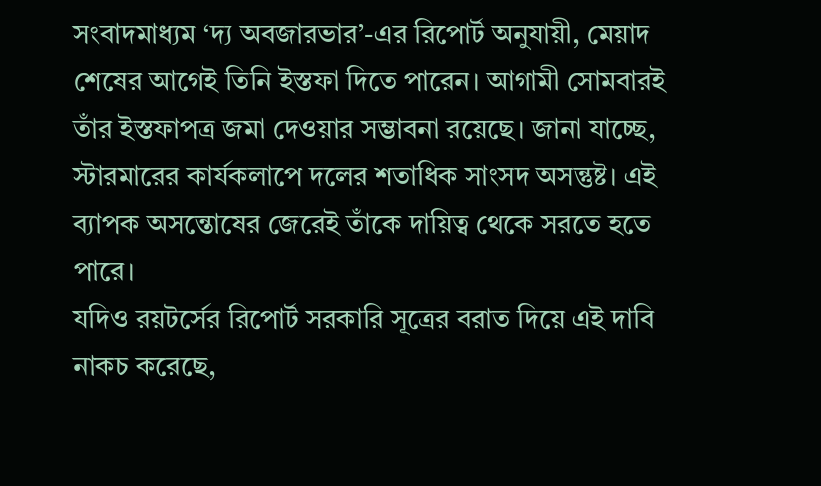সংবাদমাধ্যম ‘দ্য অবজারভার’-এর রিপোর্ট অনুযায়ী, মেয়াদ শেষের আগেই তিনি ইস্তফা দিতে পারেন। আগামী সোমবারই তাঁর ইস্তফাপত্র জমা দেওয়ার সম্ভাবনা রয়েছে। জানা যাচ্ছে, স্টারমারের কার্যকলাপে দলের শতাধিক সাংসদ অসন্তুষ্ট। এই ব্যাপক অসন্তোষের জেরেই তাঁকে দায়িত্ব থেকে সরতে হতে পারে।
যদিও রয়টর্সের রিপোর্ট সরকারি সূত্রের বরাত দিয়ে এই দাবি নাকচ করেছে,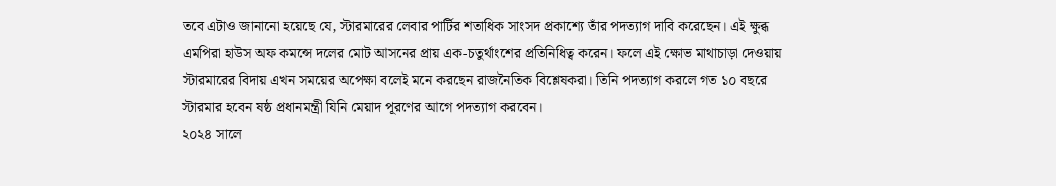তবে এটাও জানানো হয়েছে যে, স্টারমারের লেবার পার্টির শতাধিক সাংসদ প্রকাশ্যে তাঁর পদত্যাগ দাবি করেছেন। এই ক্ষুব্ধ এমপিরা হাউস অফ কমন্সে দলের মোট আসনের প্রায় এক-চতুর্থাংশের প্রতিনিধিত্ব করেন। ফলে এই ক্ষোভ মাথাচাড়া দেওয়ায় স্টারমারের বিদায় এখন সময়ের অপেক্ষা বলেই মনে করছেন রাজনৈতিক বিশ্লেষকরা। তিনি পদত্যাগ করলে গত ১০ বছরে স্টারমার হবেন ষষ্ঠ প্রধানমন্ত্রী যিনি মেয়াদ পূরণের আগে পদত্যাগ করবেন।
২০২৪ সালে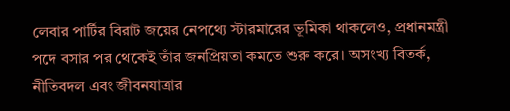লেবার পার্টির বিরাট জয়ের নেপথ্যে স্টারমারের ভূমিকা থাকলেও, প্রধানমন্ত্রী পদে বসার পর থেকেই তাঁর জনপ্রিয়তা কমতে শুরু করে। অসংখ্য বিতর্ক, নীতিবদল এবং জীবনযাত্রার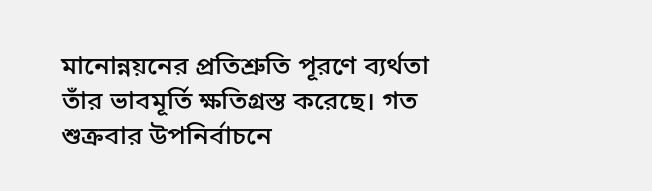মানোন্নয়নের প্রতিশ্রুতি পূরণে ব্যর্থতা তাঁর ভাবমূর্তি ক্ষতিগ্রস্ত করেছে। গত শুক্রবার উপনির্বাচনে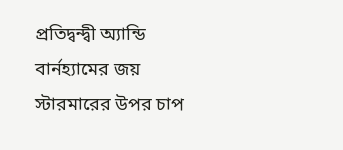প্রতিদ্বন্দ্বী অ্যান্ডি বার্নহ্যামের জয় স্টারমারের উপর চাপ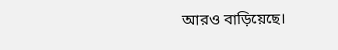আরও বাড়িয়েছে।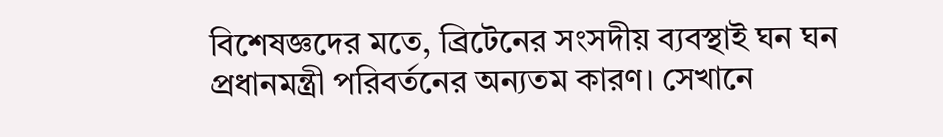বিশেষজ্ঞদের মতে, ব্রিটেনের সংসদীয় ব্যবস্থাই ঘন ঘন প্রধানমন্ত্রী পরিবর্তনের অন্যতম কারণ। সেখানে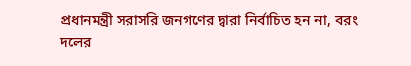প্রধানমন্ত্রী সরাসরি জনগণের দ্বারা নির্বাচিত হন না, বরং দলের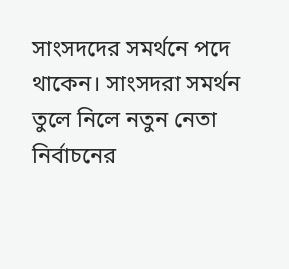সাংসদদের সমর্থনে পদে থাকেন। সাংসদরা সমর্থন তুলে নিলে নতুন নেতা নির্বাচনের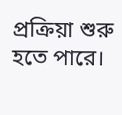প্রক্রিয়া শুরু হতে পারে।